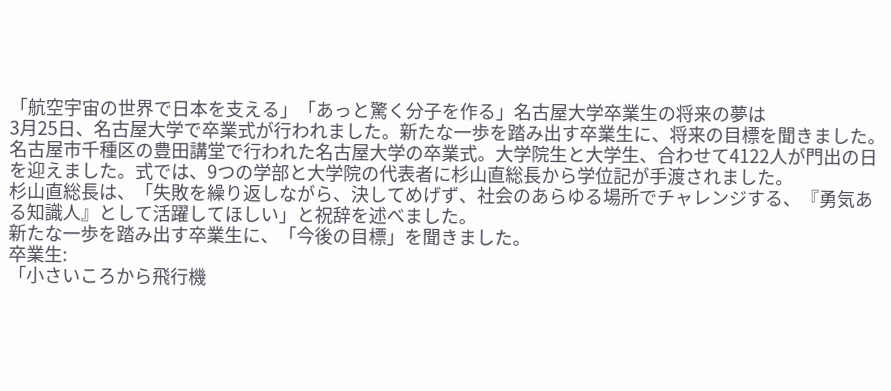「航空宇宙の世界で日本を支える」「あっと驚く分子を作る」名古屋大学卒業生の将来の夢は
3月25日、名古屋大学で卒業式が行われました。新たな一歩を踏み出す卒業生に、将来の目標を聞きました。
名古屋市千種区の豊田講堂で行われた名古屋大学の卒業式。大学院生と大学生、合わせて4122人が門出の日を迎えました。式では、9つの学部と大学院の代表者に杉山直総長から学位記が手渡されました。
杉山直総長は、「失敗を繰り返しながら、決してめげず、社会のあらゆる場所でチャレンジする、『勇気ある知識人』として活躍してほしい」と祝辞を述べました。
新たな一歩を踏み出す卒業生に、「今後の目標」を聞きました。
卒業生:
「小さいころから飛行機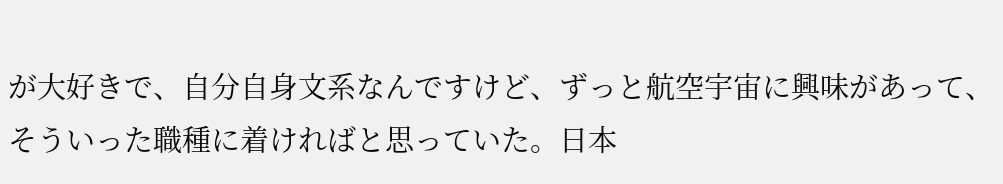が大好きで、自分自身文系なんですけど、ずっと航空宇宙に興味があって、そういった職種に着ければと思っていた。日本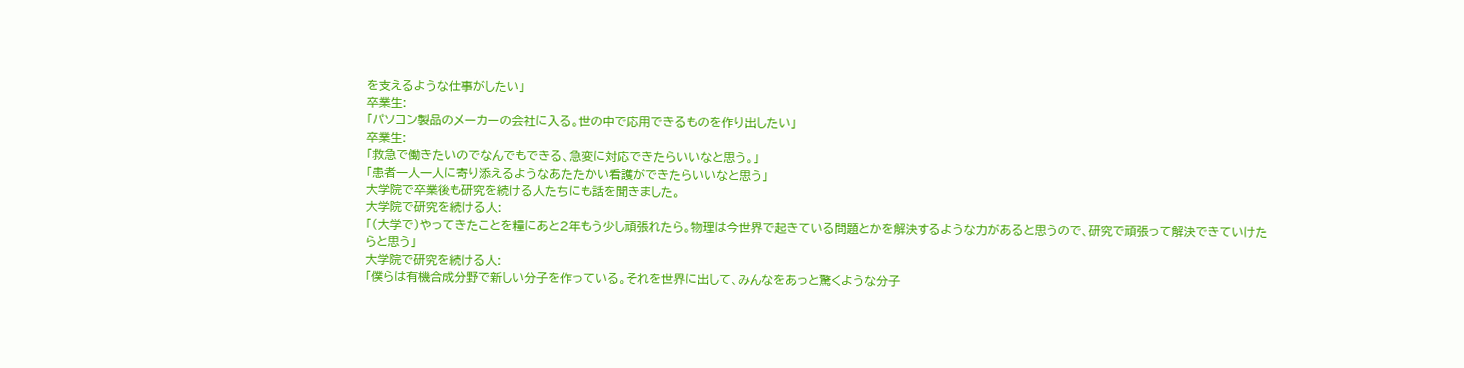を支えるような仕事がしたい」
卒業生:
「パソコン製品のメーカーの会社に入る。世の中で応用できるものを作り出したい」
卒業生:
「救急で働きたいのでなんでもできる、急変に対応できたらいいなと思う。」
「患者一人一人に寄り添えるようなあたたかい看護ができたらいいなと思う」
大学院で卒業後も研究を続ける人たちにも話を聞きました。
大学院で研究を続ける人:
「(大学で)やってきたことを糧にあと2年もう少し頑張れたら。物理は今世界で起きている問題とかを解決するような力があると思うので、研究で頑張って解決できていけたらと思う」
大学院で研究を続ける人:
「僕らは有機合成分野で新しい分子を作っている。それを世界に出して、みんなをあっと驚くような分子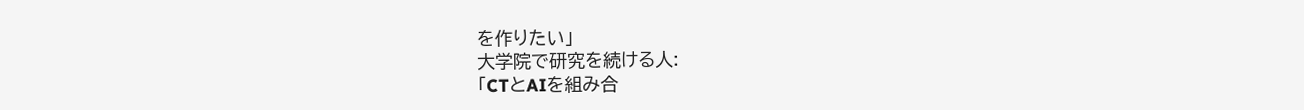を作りたい」
大学院で研究を続ける人:
「CTとAIを組み合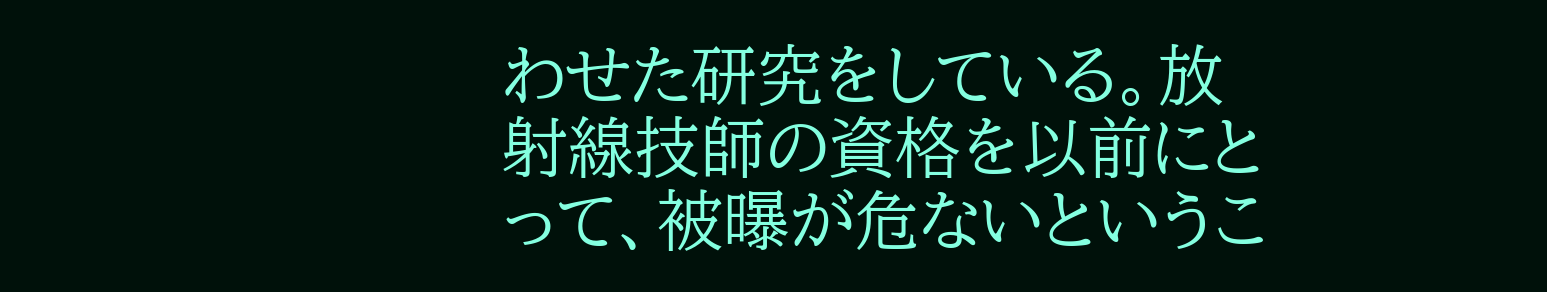わせた研究をしている。放射線技師の資格を以前にとって、被曝が危ないというこ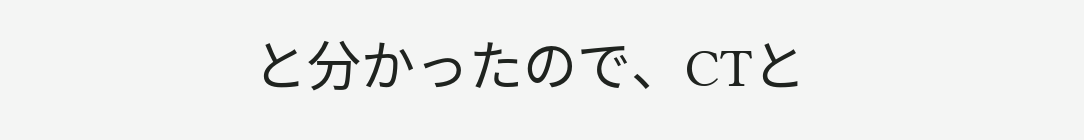と分かったので、CTと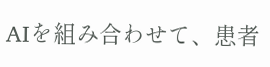AIを組み合わせて、患者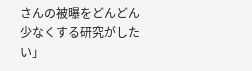さんの被曝をどんどん少なくする研究がしたい」